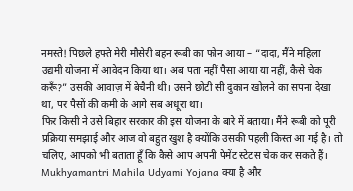नमस्ते! पिछले हफ्ते मेरी मौसेरी बहन रूबी का फोन आया – “दादा, मैंने महिला उद्यमी योजना में आवेदन किया था। अब पता नहीं पैसा आया या नहीं, कैसे चेक करूँ?” उसकी आवाज़ में बेचैनी थी। उसने छोटी सी दुकान खोलने का सपना देखा था, पर पैसों की कमी के आगे सब अधूरा था।
फिर किसी ने उसे बिहार सरकार की इस योजना के बारे में बताया। मैंने रूबी को पूरी प्रक्रिया समझाई और आज वो बहुत खुश है क्योंकि उसकी पहली किस्त आ गई है। तो चलिए, आपको भी बताता हूँ कि कैसे आप अपनी पेमेंट स्टेटस चेक कर सकते हैं।
Mukhyamantri Mahila Udyami Yojana क्या है और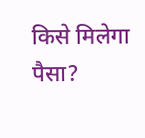किसे मिलेगा पैसा?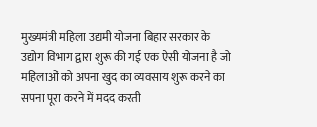मुख्यमंत्री महिला उद्यमी योजना बिहार सरकार के उद्योग विभाग द्वारा शुरू की गई एक ऐसी योजना है जो महिलाओं को अपना खुद का व्यवसाय शुरू करने का सपना पूरा करने में मदद करती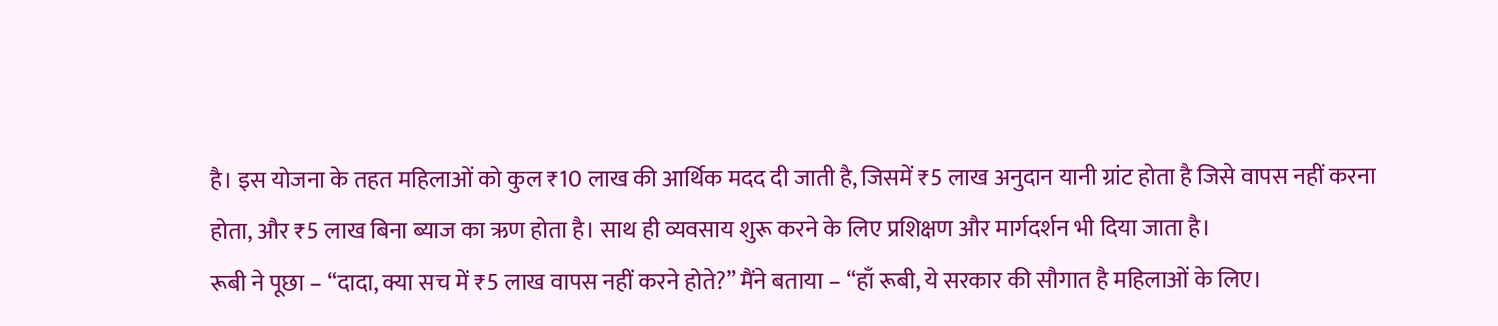है। इस योजना के तहत महिलाओं को कुल ₹10 लाख की आर्थिक मदद दी जाती है, जिसमें ₹5 लाख अनुदान यानी ग्रांट होता है जिसे वापस नहीं करना होता, और ₹5 लाख बिना ब्याज का ऋण होता है। साथ ही व्यवसाय शुरू करने के लिए प्रशिक्षण और मार्गदर्शन भी दिया जाता है।
रूबी ने पूछा – “दादा, क्या सच में ₹5 लाख वापस नहीं करने होते?” मैंने बताया – “हाँ रूबी, ये सरकार की सौगात है महिलाओं के लिए।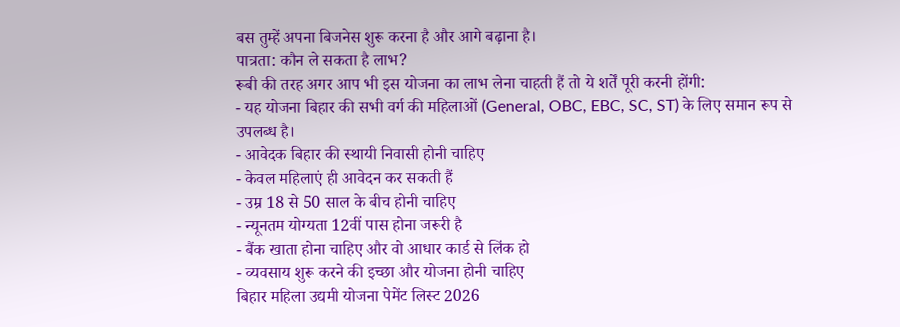बस तुम्हें अपना बिजनेस शुरू करना है और आगे बढ़ाना है।
पात्रता: कौन ले सकता है लाभ?
रूबी की तरह अगर आप भी इस योजना का लाभ लेना चाहती हैं तो ये शर्तें पूरी करनी होंगी:
- यह योजना बिहार की सभी वर्ग की महिलाओं (General, OBC, EBC, SC, ST) के लिए समान रूप से उपलब्ध है।
- आवेदक बिहार की स्थायी निवासी होनी चाहिए
- केवल महिलाएं ही आवेदन कर सकती हैं
- उम्र 18 से 50 साल के बीच होनी चाहिए
- न्यूनतम योग्यता 12वीं पास होना जरूरी है
- बैंक खाता होना चाहिए और वो आधार कार्ड से लिंक हो
- व्यवसाय शुरू करने की इच्छा और योजना होनी चाहिए
बिहार महिला उद्यमी योजना पेमेंट लिस्ट 2026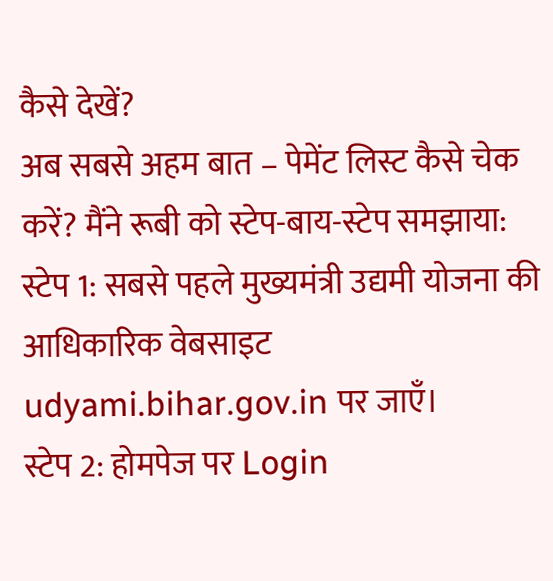कैसे देखें?
अब सबसे अहम बात – पेमेंट लिस्ट कैसे चेक करें? मैंने रूबी को स्टेप-बाय-स्टेप समझाया:
स्टेप 1: सबसे पहले मुख्यमंत्री उद्यमी योजना की आधिकारिक वेबसाइट udyami.bihar.gov.in पर जाएँ।
स्टेप 2: होमपेज पर Login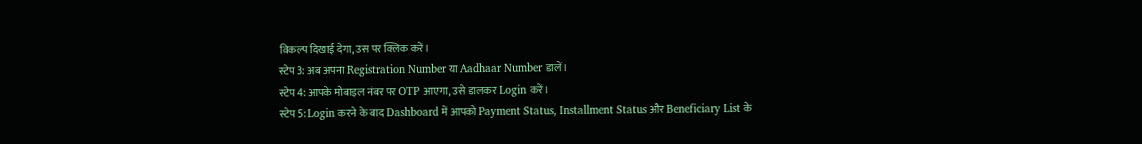विकल्प दिखाई देगा, उस पर क्लिक करें।
स्टेप 3: अब अपना Registration Number या Aadhaar Number डालें।
स्टेप 4: आपके मोबाइल नंबर पर OTP आएगा, उसे डालकर Login करें।
स्टेप 5: Login करने के बाद Dashboard में आपको Payment Status, Installment Status और Beneficiary List के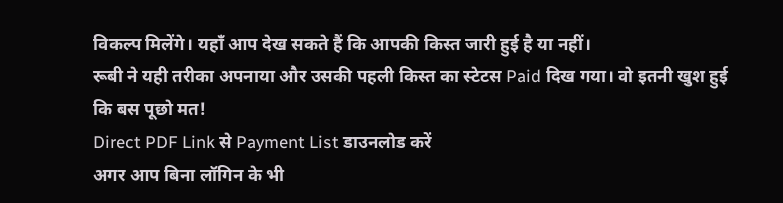विकल्प मिलेंगे। यहाँ आप देख सकते हैं कि आपकी किस्त जारी हुई है या नहीं।
रूबी ने यही तरीका अपनाया और उसकी पहली किस्त का स्टेटस Paid दिख गया। वो इतनी खुश हुई कि बस पूछो मत!
Direct PDF Link से Payment List डाउनलोड करें
अगर आप बिना लॉगिन के भी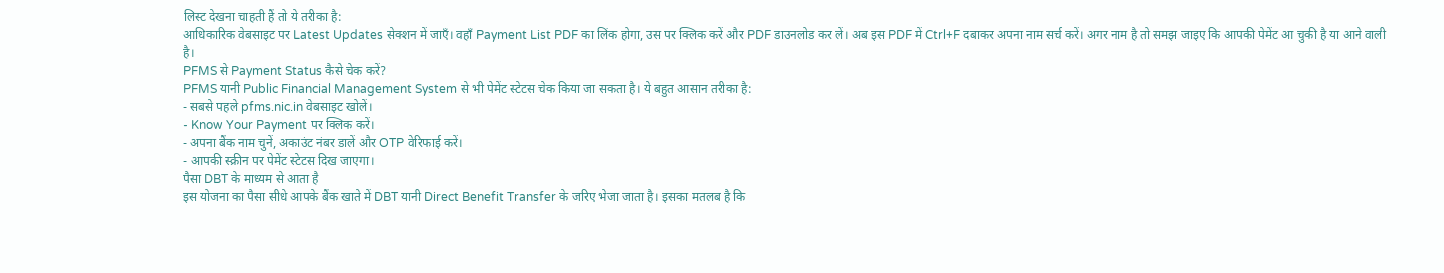लिस्ट देखना चाहती हैं तो ये तरीका है:
आधिकारिक वेबसाइट पर Latest Updates सेक्शन में जाएँ। वहाँ Payment List PDF का लिंक होगा, उस पर क्लिक करें और PDF डाउनलोड कर लें। अब इस PDF में Ctrl+F दबाकर अपना नाम सर्च करें। अगर नाम है तो समझ जाइए कि आपकी पेमेंट आ चुकी है या आने वाली है।
PFMS से Payment Status कैसे चेक करें?
PFMS यानी Public Financial Management System से भी पेमेंट स्टेटस चेक किया जा सकता है। ये बहुत आसान तरीका है:
- सबसे पहले pfms.nic.in वेबसाइट खोलें।
- Know Your Payment पर क्लिक करें।
- अपना बैंक नाम चुनें, अकाउंट नंबर डालें और OTP वेरिफाई करें।
- आपकी स्क्रीन पर पेमेंट स्टेटस दिख जाएगा।
पैसा DBT के माध्यम से आता है
इस योजना का पैसा सीधे आपके बैंक खाते में DBT यानी Direct Benefit Transfer के जरिए भेजा जाता है। इसका मतलब है कि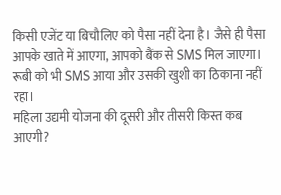किसी एजेंट या बिचौलिए को पैसा नहीं देना है। जैसे ही पैसा आपके खाते में आएगा, आपको बैंक से SMS मिल जाएगा। रूबी को भी SMS आया और उसकी खुशी का ठिकाना नहीं रहा।
महिला उद्यमी योजना की दूसरी और तीसरी किस्त कब आएगी?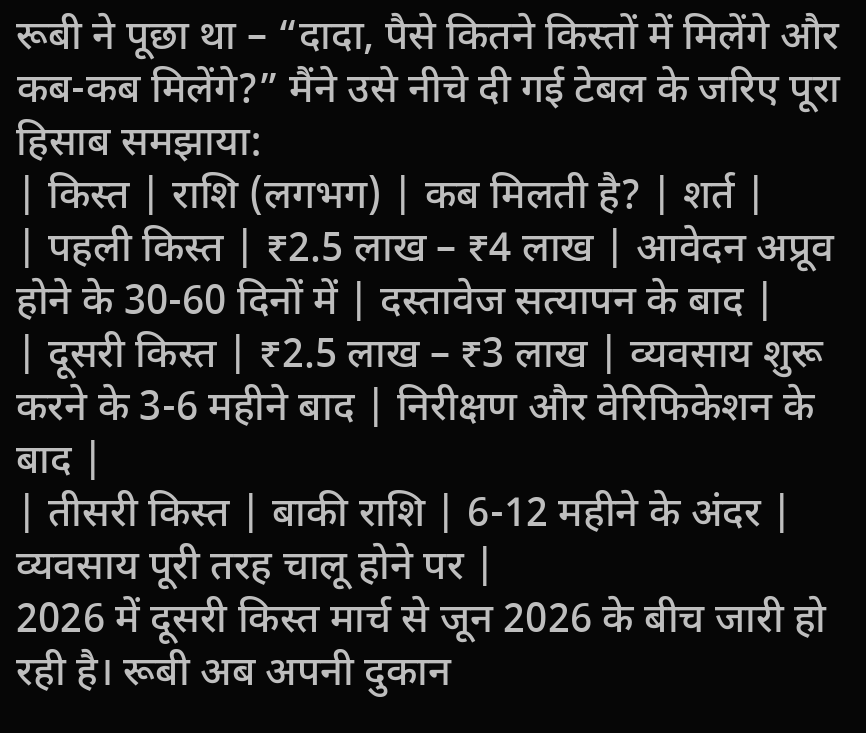रूबी ने पूछा था – “दादा, पैसे कितने किस्तों में मिलेंगे और कब-कब मिलेंगे?” मैंने उसे नीचे दी गई टेबल के जरिए पूरा हिसाब समझाया:
| किस्त | राशि (लगभग) | कब मिलती है? | शर्त |
| पहली किस्त | ₹2.5 लाख – ₹4 लाख | आवेदन अप्रूव होने के 30-60 दिनों में | दस्तावेज सत्यापन के बाद |
| दूसरी किस्त | ₹2.5 लाख – ₹3 लाख | व्यवसाय शुरू करने के 3-6 महीने बाद | निरीक्षण और वेरिफिकेशन के बाद |
| तीसरी किस्त | बाकी राशि | 6-12 महीने के अंदर | व्यवसाय पूरी तरह चालू होने पर |
2026 में दूसरी किस्त मार्च से जून 2026 के बीच जारी हो रही है। रूबी अब अपनी दुकान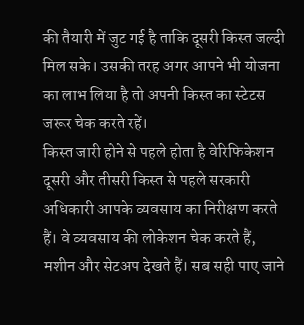की तैयारी में जुट गई है ताकि दूसरी किस्त जल्दी मिल सके। उसकी तरह अगर आपने भी योजना का लाभ लिया है तो अपनी किस्त का स्टेटस जरूर चेक करते रहें।
किस्त जारी होने से पहले होता है वेरिफिकेशन
दूसरी और तीसरी किस्त से पहले सरकारी अधिकारी आपके व्यवसाय का निरीक्षण करते हैं। वे व्यवसाय की लोकेशन चेक करते हैं, मशीन और सेटअप देखते हैं। सब सही पाए जाने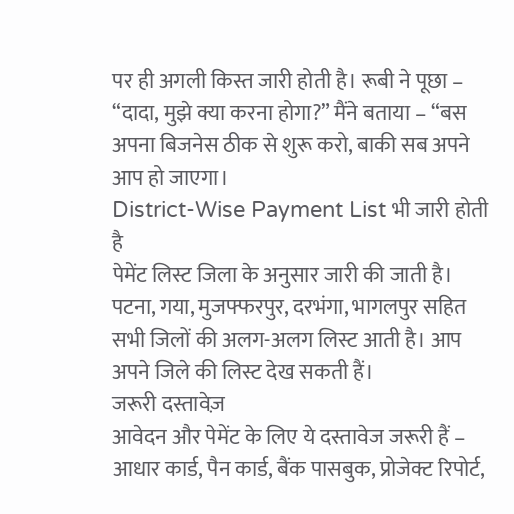पर ही अगली किस्त जारी होती है। रूबी ने पूछा – “दादा, मुझे क्या करना होगा?” मैंने बताया – “बस अपना बिजनेस ठीक से शुरू करो, बाकी सब अपने आप हो जाएगा।
District-Wise Payment List भी जारी होती है
पेमेंट लिस्ट जिला के अनुसार जारी की जाती है। पटना, गया, मुजफ्फरपुर, दरभंगा, भागलपुर सहित सभी जिलों की अलग-अलग लिस्ट आती है। आप अपने जिले की लिस्ट देख सकती हैं।
जरूरी दस्तावेज़
आवेदन और पेमेंट के लिए ये दस्तावेज जरूरी हैं – आधार कार्ड, पैन कार्ड, बैंक पासबुक, प्रोजेक्ट रिपोर्ट,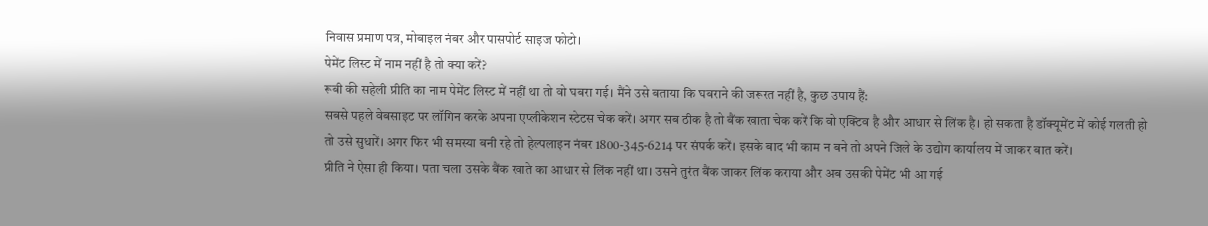निवास प्रमाण पत्र, मोबाइल नंबर और पासपोर्ट साइज फोटो।
पेमेंट लिस्ट में नाम नहीं है तो क्या करें?
रूबी की सहेली प्रीति का नाम पेमेंट लिस्ट में नहीं था तो वो घबरा गई। मैंने उसे बताया कि घबराने की जरूरत नहीं है, कुछ उपाय हैं:
सबसे पहले वेबसाइट पर लॉगिन करके अपना एप्लीकेशन स्टेटस चेक करें। अगर सब ठीक है तो बैंक खाता चेक करें कि वो एक्टिव है और आधार से लिंक है। हो सकता है डॉक्यूमेंट में कोई गलती हो तो उसे सुधारें। अगर फिर भी समस्या बनी रहे तो हेल्पलाइन नंबर 1800-345-6214 पर संपर्क करें। इसके बाद भी काम न बने तो अपने जिले के उद्योग कार्यालय में जाकर बात करें।
प्रीति ने ऐसा ही किया। पता चला उसके बैंक खाते का आधार से लिंक नहीं था। उसने तुरंत बैंक जाकर लिंक कराया और अब उसकी पेमेंट भी आ गई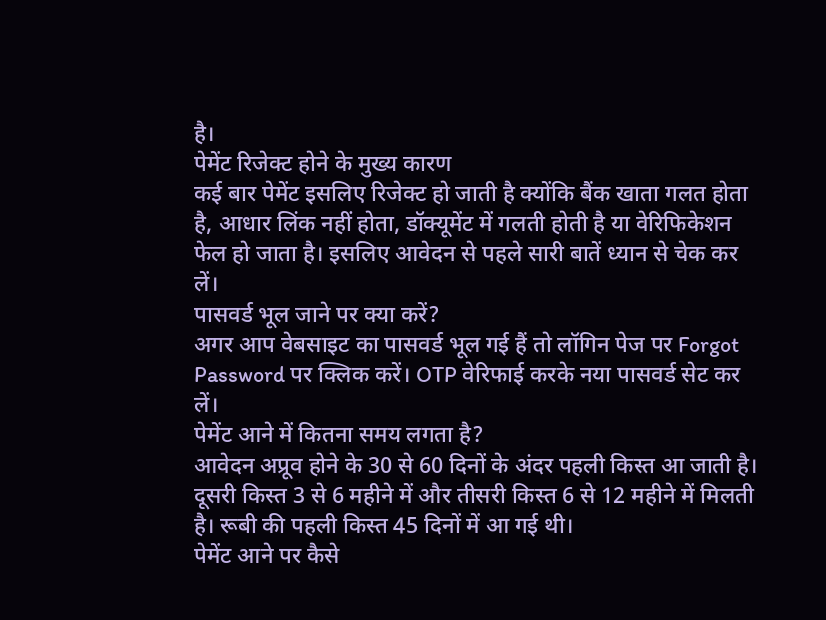है।
पेमेंट रिजेक्ट होने के मुख्य कारण
कई बार पेमेंट इसलिए रिजेक्ट हो जाती है क्योंकि बैंक खाता गलत होता है, आधार लिंक नहीं होता, डॉक्यूमेंट में गलती होती है या वेरिफिकेशन फेल हो जाता है। इसलिए आवेदन से पहले सारी बातें ध्यान से चेक कर लें।
पासवर्ड भूल जाने पर क्या करें?
अगर आप वेबसाइट का पासवर्ड भूल गई हैं तो लॉगिन पेज पर Forgot Password पर क्लिक करें। OTP वेरिफाई करके नया पासवर्ड सेट कर लें।
पेमेंट आने में कितना समय लगता है?
आवेदन अप्रूव होने के 30 से 60 दिनों के अंदर पहली किस्त आ जाती है। दूसरी किस्त 3 से 6 महीने में और तीसरी किस्त 6 से 12 महीने में मिलती है। रूबी की पहली किस्त 45 दिनों में आ गई थी।
पेमेंट आने पर कैसे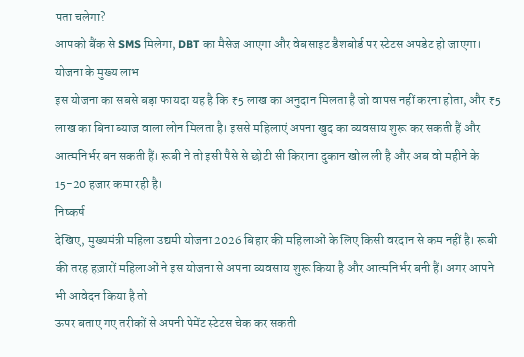पता चलेगा?
आपको बैंक से SMS मिलेगा, DBT का मैसेज आएगा और वेबसाइट डैशबोर्ड पर स्टेटस अपडेट हो जाएगा।
योजना के मुख्य लाभ
इस योजना का सबसे बड़ा फायदा यह है कि ₹5 लाख का अनुदान मिलता है जो वापस नहीं करना होता, और ₹5 लाख का बिना ब्याज वाला लोन मिलता है। इससे महिलाएं अपना खुद का व्यवसाय शुरू कर सकती हैं और आत्मनिर्भर बन सकती हैं। रूबी ने तो इसी पैसे से छोटी सी किराना दुकान खोल ली है और अब वो महीने के 15-20 हजार कमा रही है।
निष्कर्ष
देखिए, मुख्यमंत्री महिला उद्यमी योजना 2026 बिहार की महिलाओं के लिए किसी वरदान से कम नहीं है। रूबी की तरह हज़ारों महिलाओं ने इस योजना से अपना व्यवसाय शुरू किया है और आत्मनिर्भर बनी हैं। अगर आपने भी आवेदन किया है तो
ऊपर बताए गए तरीकों से अपनी पेमेंट स्टेटस चेक कर सकती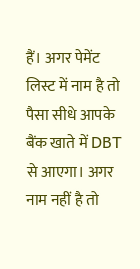हैं। अगर पेमेंट लिस्ट में नाम है तो पैसा सीधे आपके बैंक खाते में DBT से आएगा। अगर नाम नहीं है तो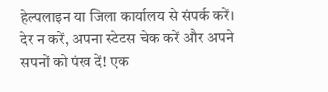हेल्पलाइन या जिला कार्यालय से संपर्क करें। देर न करें, अपना स्टेटस चेक करें और अपने सपनों को पंख दें! एक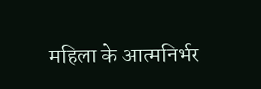महिला के आत्मनिर्भर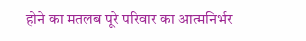होने का मतलब पूरे परिवार का आत्मनिर्भर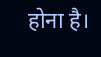होना है।